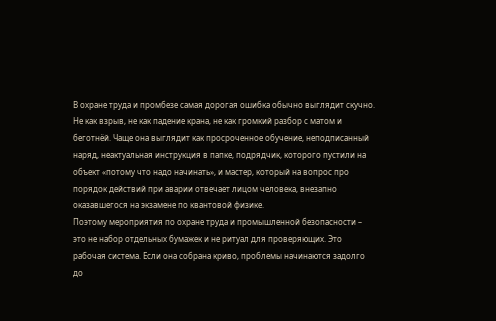В охране труда и промбезе самая дорогая ошибка обычно выглядит скучно. Не как взрыв, не как падение крана, не как громкий разбор с матом и беготнёй. Чаще она выглядит как просроченное обучение, неподписанный наряд, неактуальная инструкция в папке, подрядчик, которого пустили на объект «потому что надо начинать», и мастер, который на вопрос про порядок действий при аварии отвечает лицом человека, внезапно оказавшегося на экзамене по квантовой физике.
Поэтому мероприятия по охране труда и промышленной безопасности – это не набор отдельных бумажек и не ритуал для проверяющих. Это рабочая система. Если она собрана криво, проблемы начинаются задолго до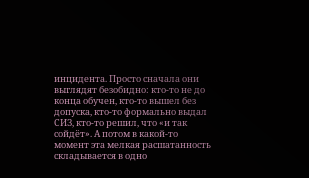инцидента. Просто сначала они выглядят безобидно: кто-то не до конца обучен, кто-то вышел без допуска, кто-то формально выдал СИЗ, кто-то решил, что «и так сойдёт». А потом в какой-то момент эта мелкая расшатанность складывается в одно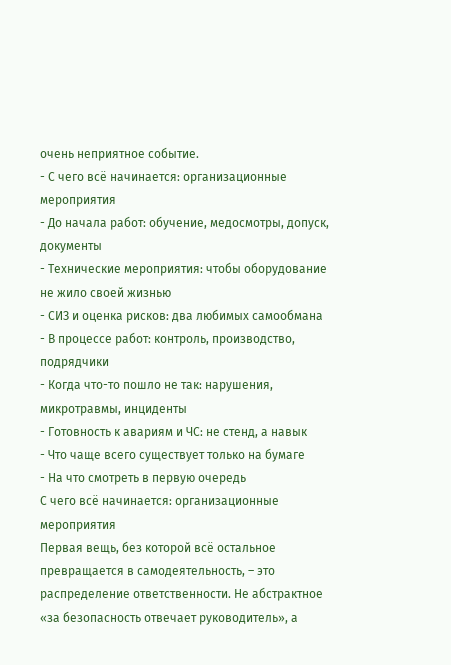очень неприятное событие.
- С чего всё начинается: организационные мероприятия
- До начала работ: обучение, медосмотры, допуск, документы
- Технические мероприятия: чтобы оборудование не жило своей жизнью
- СИЗ и оценка рисков: два любимых самообмана
- В процессе работ: контроль, производство, подрядчики
- Когда что-то пошло не так: нарушения, микротравмы, инциденты
- Готовность к авариям и ЧС: не стенд, а навык
- Что чаще всего существует только на бумаге
- На что смотреть в первую очередь
С чего всё начинается: организационные мероприятия
Первая вещь, без которой всё остальное превращается в самодеятельность, – это распределение ответственности. Не абстрактное «за безопасность отвечает руководитель», а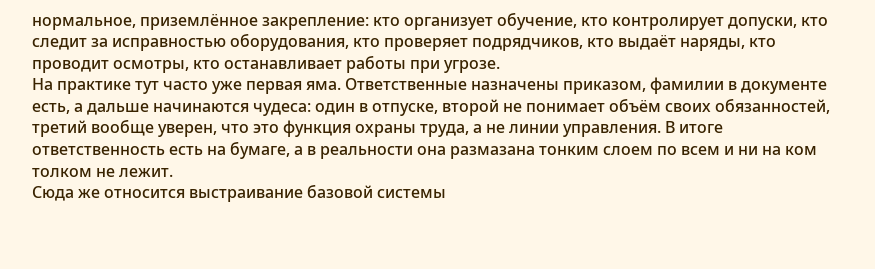нормальное, приземлённое закрепление: кто организует обучение, кто контролирует допуски, кто следит за исправностью оборудования, кто проверяет подрядчиков, кто выдаёт наряды, кто проводит осмотры, кто останавливает работы при угрозе.
На практике тут часто уже первая яма. Ответственные назначены приказом, фамилии в документе есть, а дальше начинаются чудеса: один в отпуске, второй не понимает объём своих обязанностей, третий вообще уверен, что это функция охраны труда, а не линии управления. В итоге ответственность есть на бумаге, а в реальности она размазана тонким слоем по всем и ни на ком толком не лежит.
Сюда же относится выстраивание базовой системы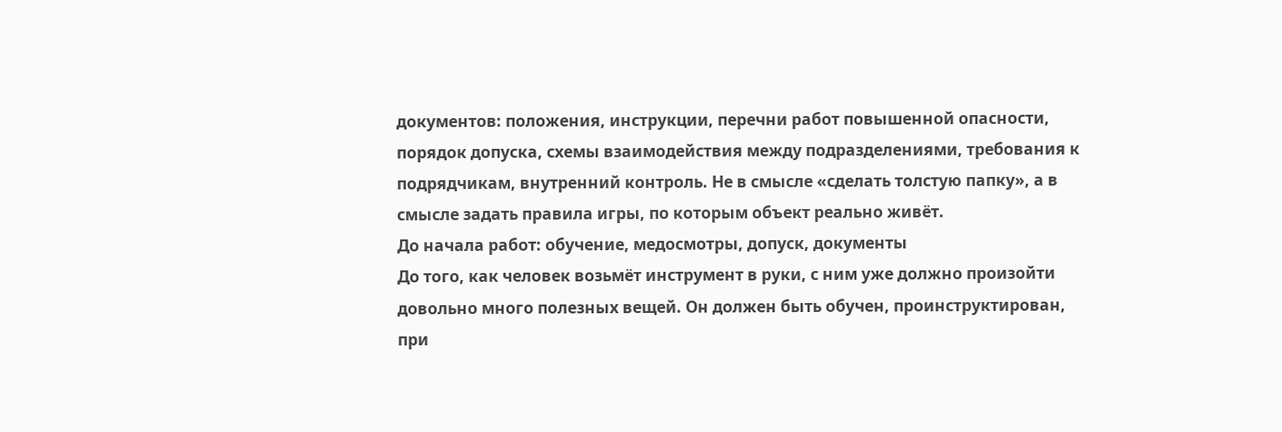документов: положения, инструкции, перечни работ повышенной опасности, порядок допуска, схемы взаимодействия между подразделениями, требования к подрядчикам, внутренний контроль. Не в смысле «сделать толстую папку», а в смысле задать правила игры, по которым объект реально живёт.
До начала работ: обучение, медосмотры, допуск, документы
До того, как человек возьмёт инструмент в руки, с ним уже должно произойти довольно много полезных вещей. Он должен быть обучен, проинструктирован, при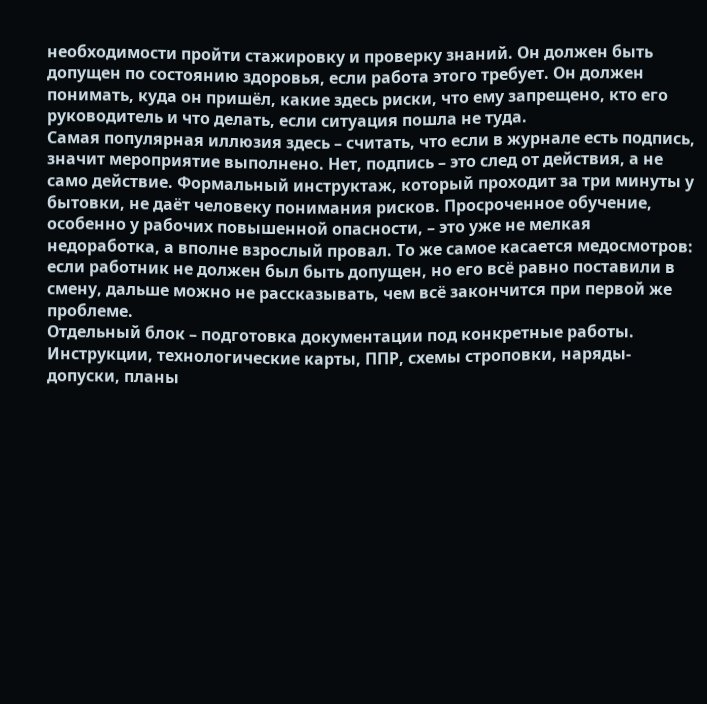необходимости пройти стажировку и проверку знаний. Он должен быть допущен по состоянию здоровья, если работа этого требует. Он должен понимать, куда он пришёл, какие здесь риски, что ему запрещено, кто его руководитель и что делать, если ситуация пошла не туда.
Самая популярная иллюзия здесь – считать, что если в журнале есть подпись, значит мероприятие выполнено. Нет, подпись – это след от действия, а не само действие. Формальный инструктаж, который проходит за три минуты у бытовки, не даёт человеку понимания рисков. Просроченное обучение, особенно у рабочих повышенной опасности, – это уже не мелкая недоработка, а вполне взрослый провал. То же самое касается медосмотров: если работник не должен был быть допущен, но его всё равно поставили в смену, дальше можно не рассказывать, чем всё закончится при первой же проблеме.
Отдельный блок – подготовка документации под конкретные работы. Инструкции, технологические карты, ППР, схемы строповки, наряды-допуски, планы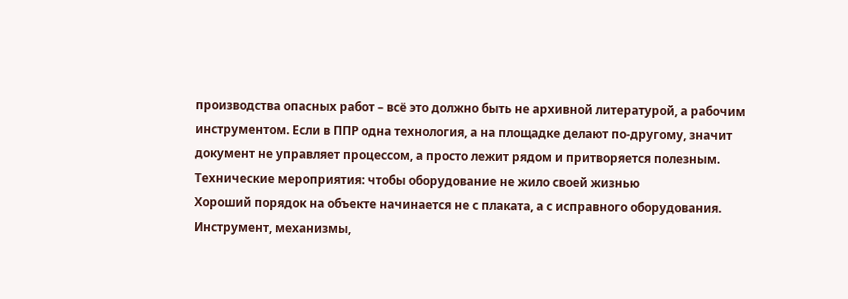производства опасных работ – всё это должно быть не архивной литературой, а рабочим инструментом. Если в ППР одна технология, а на площадке делают по-другому, значит документ не управляет процессом, а просто лежит рядом и притворяется полезным.
Технические мероприятия: чтобы оборудование не жило своей жизнью
Хороший порядок на объекте начинается не с плаката, а с исправного оборудования. Инструмент, механизмы,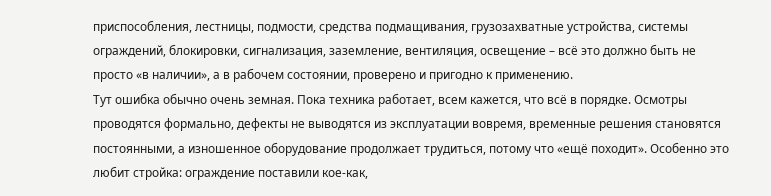приспособления, лестницы, подмости, средства подмащивания, грузозахватные устройства, системы ограждений, блокировки, сигнализация, заземление, вентиляция, освещение – всё это должно быть не просто «в наличии», а в рабочем состоянии, проверено и пригодно к применению.
Тут ошибка обычно очень земная. Пока техника работает, всем кажется, что всё в порядке. Осмотры проводятся формально, дефекты не выводятся из эксплуатации вовремя, временные решения становятся постоянными, а изношенное оборудование продолжает трудиться, потому что «ещё походит». Особенно это любит стройка: ограждение поставили кое-как,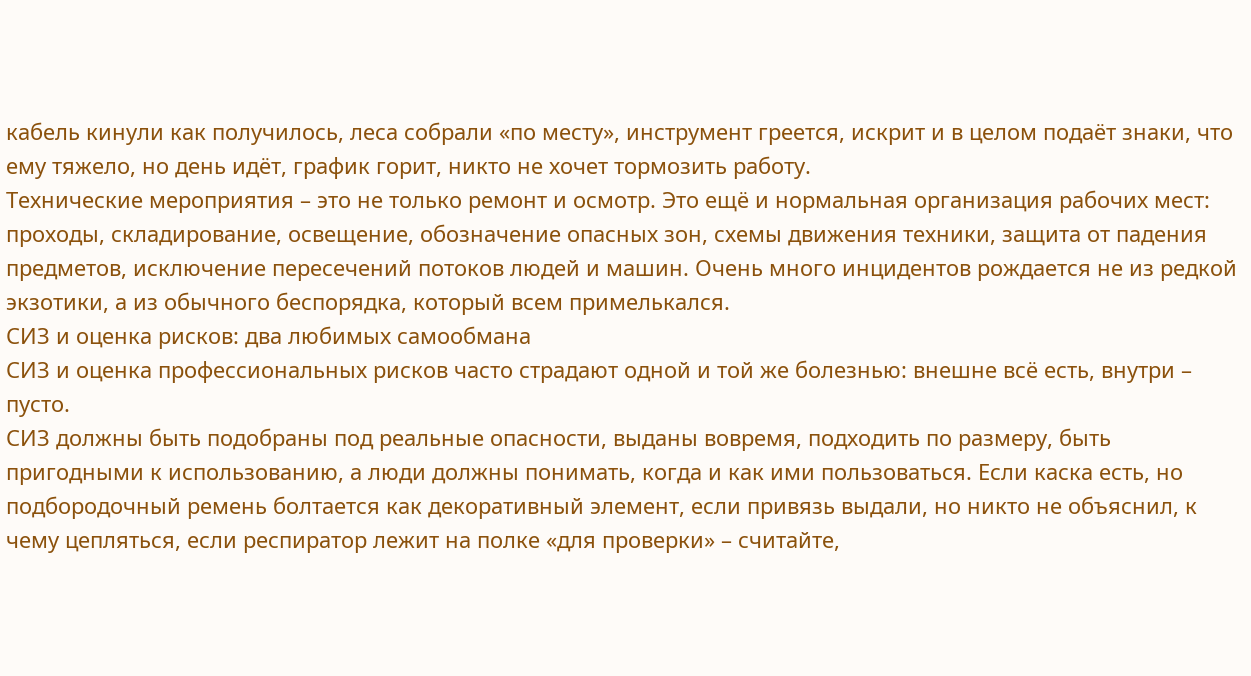кабель кинули как получилось, леса собрали «по месту», инструмент греется, искрит и в целом подаёт знаки, что ему тяжело, но день идёт, график горит, никто не хочет тормозить работу.
Технические мероприятия – это не только ремонт и осмотр. Это ещё и нормальная организация рабочих мест: проходы, складирование, освещение, обозначение опасных зон, схемы движения техники, защита от падения предметов, исключение пересечений потоков людей и машин. Очень много инцидентов рождается не из редкой экзотики, а из обычного беспорядка, который всем примелькался.
СИЗ и оценка рисков: два любимых самообмана
СИЗ и оценка профессиональных рисков часто страдают одной и той же болезнью: внешне всё есть, внутри – пусто.
СИЗ должны быть подобраны под реальные опасности, выданы вовремя, подходить по размеру, быть пригодными к использованию, а люди должны понимать, когда и как ими пользоваться. Если каска есть, но подбородочный ремень болтается как декоративный элемент, если привязь выдали, но никто не объяснил, к чему цепляться, если респиратор лежит на полке «для проверки» – считайте,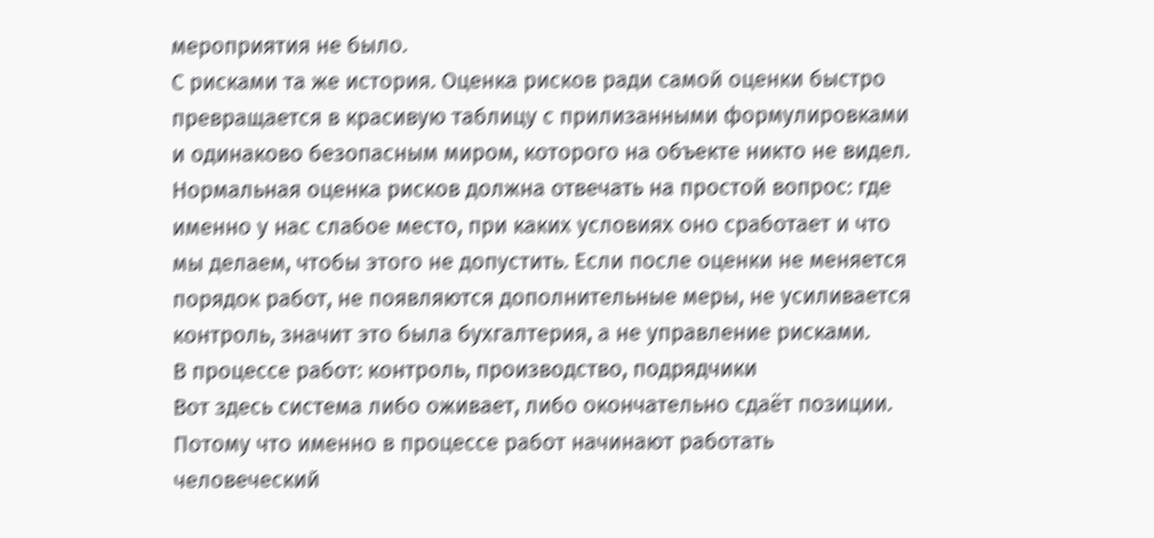мероприятия не было.
С рисками та же история. Оценка рисков ради самой оценки быстро превращается в красивую таблицу с прилизанными формулировками и одинаково безопасным миром, которого на объекте никто не видел. Нормальная оценка рисков должна отвечать на простой вопрос: где именно у нас слабое место, при каких условиях оно сработает и что мы делаем, чтобы этого не допустить. Если после оценки не меняется порядок работ, не появляются дополнительные меры, не усиливается контроль, значит это была бухгалтерия, а не управление рисками.
В процессе работ: контроль, производство, подрядчики
Вот здесь система либо оживает, либо окончательно сдаёт позиции. Потому что именно в процессе работ начинают работать человеческий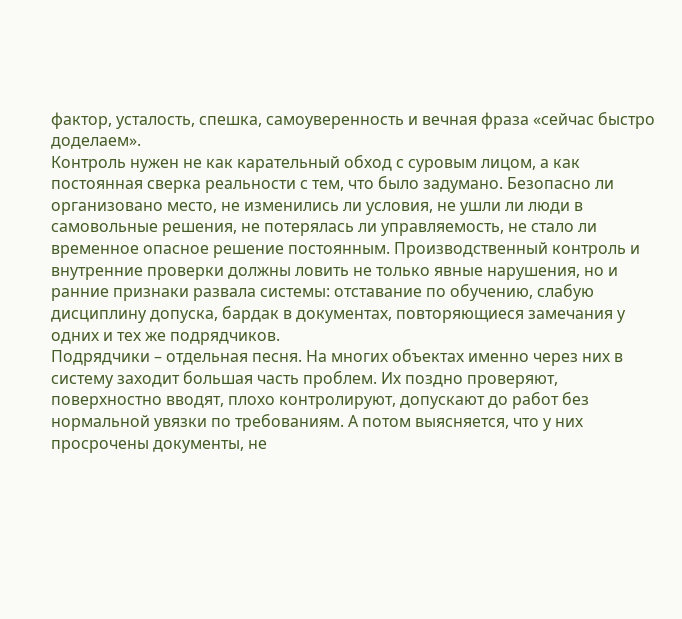фактор, усталость, спешка, самоуверенность и вечная фраза «сейчас быстро доделаем».
Контроль нужен не как карательный обход с суровым лицом, а как постоянная сверка реальности с тем, что было задумано. Безопасно ли организовано место, не изменились ли условия, не ушли ли люди в самовольные решения, не потерялась ли управляемость, не стало ли временное опасное решение постоянным. Производственный контроль и внутренние проверки должны ловить не только явные нарушения, но и ранние признаки развала системы: отставание по обучению, слабую дисциплину допуска, бардак в документах, повторяющиеся замечания у одних и тех же подрядчиков.
Подрядчики – отдельная песня. На многих объектах именно через них в систему заходит большая часть проблем. Их поздно проверяют, поверхностно вводят, плохо контролируют, допускают до работ без нормальной увязки по требованиям. А потом выясняется, что у них просрочены документы, не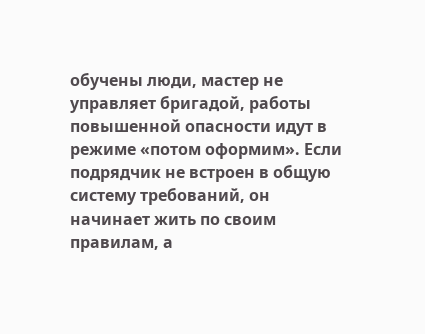обучены люди, мастер не управляет бригадой, работы повышенной опасности идут в режиме «потом оформим». Если подрядчик не встроен в общую систему требований, он начинает жить по своим правилам, а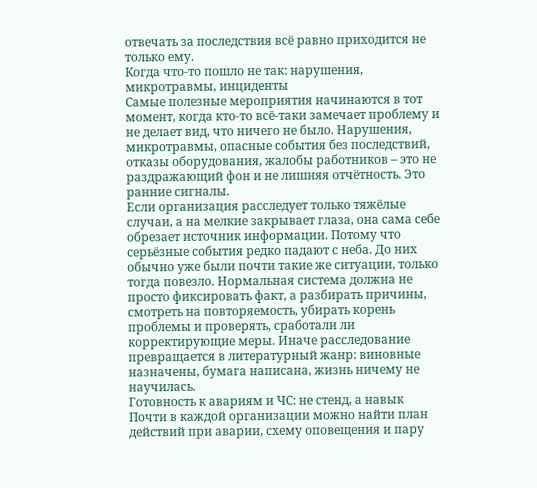отвечать за последствия всё равно приходится не только ему.
Когда что-то пошло не так: нарушения, микротравмы, инциденты
Самые полезные мероприятия начинаются в тот момент, когда кто-то всё-таки замечает проблему и не делает вид, что ничего не было. Нарушения, микротравмы, опасные события без последствий, отказы оборудования, жалобы работников – это не раздражающий фон и не лишняя отчётность. Это ранние сигналы.
Если организация расследует только тяжёлые случаи, а на мелкие закрывает глаза, она сама себе обрезает источник информации. Потому что серьёзные события редко падают с неба. До них обычно уже были почти такие же ситуации, только тогда повезло. Нормальная система должна не просто фиксировать факт, а разбирать причины, смотреть на повторяемость, убирать корень проблемы и проверять, сработали ли корректирующие меры. Иначе расследование превращается в литературный жанр: виновные назначены, бумага написана, жизнь ничему не научилась.
Готовность к авариям и ЧС: не стенд, а навык
Почти в каждой организации можно найти план действий при аварии, схему оповещения и пару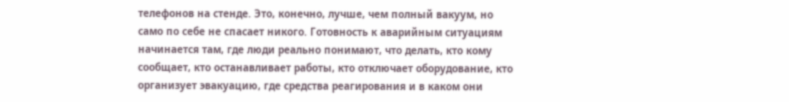телефонов на стенде. Это, конечно, лучше, чем полный вакуум, но само по себе не спасает никого. Готовность к аварийным ситуациям начинается там, где люди реально понимают, что делать, кто кому сообщает, кто останавливает работы, кто отключает оборудование, кто организует эвакуацию, где средства реагирования и в каком они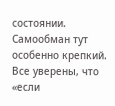состоянии.
Самообман тут особенно крепкий. Все уверены, что «если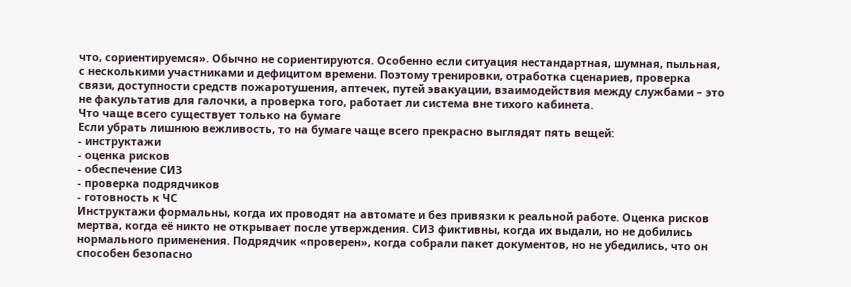что, сориентируемся». Обычно не сориентируются. Особенно если ситуация нестандартная, шумная, пыльная, с несколькими участниками и дефицитом времени. Поэтому тренировки, отработка сценариев, проверка связи, доступности средств пожаротушения, аптечек, путей эвакуации, взаимодействия между службами – это не факультатив для галочки, а проверка того, работает ли система вне тихого кабинета.
Что чаще всего существует только на бумаге
Если убрать лишнюю вежливость, то на бумаге чаще всего прекрасно выглядят пять вещей:
- инструктажи
- оценка рисков
- обеспечение СИЗ
- проверка подрядчиков
- готовность к ЧС
Инструктажи формальны, когда их проводят на автомате и без привязки к реальной работе. Оценка рисков мертва, когда её никто не открывает после утверждения. СИЗ фиктивны, когда их выдали, но не добились нормального применения. Подрядчик «проверен», когда собрали пакет документов, но не убедились, что он способен безопасно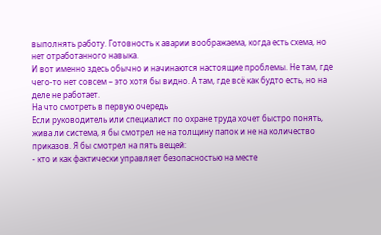выполнять работу. Готовность к аварии воображаема, когда есть схема, но нет отработанного навыка.
И вот именно здесь обычно и начинаются настоящие проблемы. Не там, где чего-то нет совсем – это хотя бы видно. А там, где всё как будто есть, но на деле не работает.
На что смотреть в первую очередь
Если руководитель или специалист по охране труда хочет быстро понять, жива ли система, я бы смотрел не на толщину папок и не на количество приказов. Я бы смотрел на пять вещей:
- кто и как фактически управляет безопасностью на месте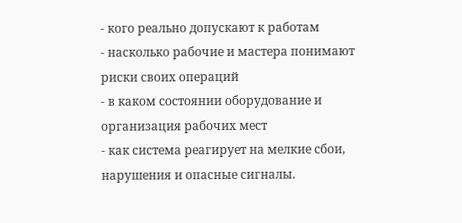- кого реально допускают к работам
- насколько рабочие и мастера понимают риски своих операций
- в каком состоянии оборудование и организация рабочих мест
- как система реагирует на мелкие сбои, нарушения и опасные сигналы.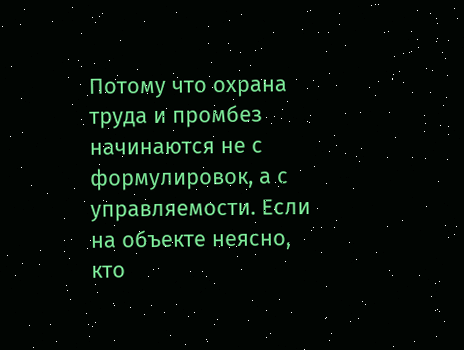Потому что охрана труда и промбез начинаются не с формулировок, а с управляемости. Если на объекте неясно, кто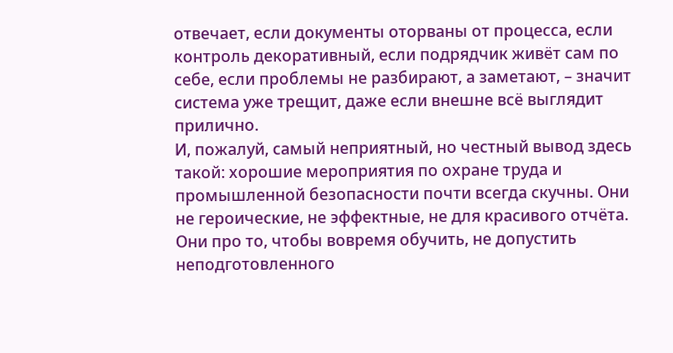отвечает, если документы оторваны от процесса, если контроль декоративный, если подрядчик живёт сам по себе, если проблемы не разбирают, а заметают, – значит система уже трещит, даже если внешне всё выглядит прилично.
И, пожалуй, самый неприятный, но честный вывод здесь такой: хорошие мероприятия по охране труда и промышленной безопасности почти всегда скучны. Они не героические, не эффектные, не для красивого отчёта. Они про то, чтобы вовремя обучить, не допустить неподготовленного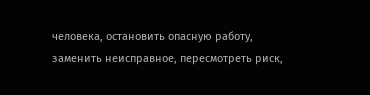человека, остановить опасную работу, заменить неисправное, пересмотреть риск,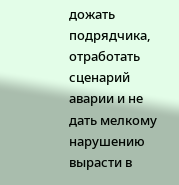дожать подрядчика, отработать сценарий аварии и не дать мелкому нарушению вырасти в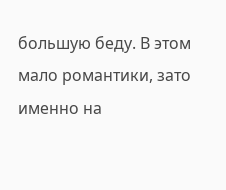большую беду. В этом мало романтики, зато именно на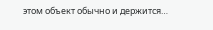этом объект обычно и держится…